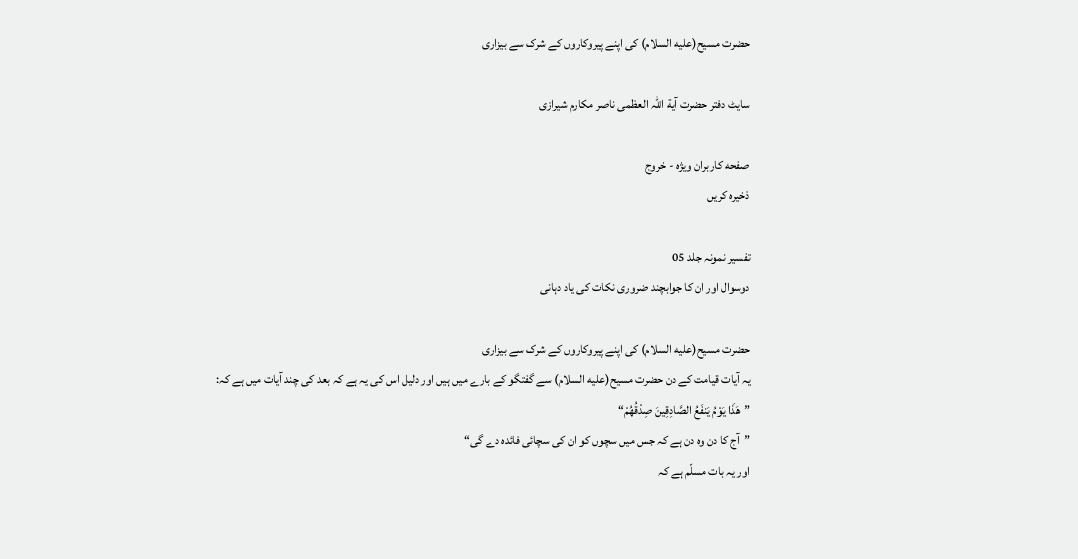حضرت مسیح(علیه السلام) کی اپنے پیروکاروں کے شرک سے بیزاری

سایٹ دفتر حضرت آیة اللہ العظمی ناصر مکارم شیرازی

صفحه کاربران ویژه - خروج
ذخیره کریں

تفسیر نمونہ جلد 05
دوسوال اور ان کا جوابچند ضروری نکات کی یاد دہانی

حضرت مسیح(علیه السلام) کی اپنے پیروکاروں کے شرک سے بیزاری
یہ آیات قیامت کے دن حضرت مسیح(علیه السلام) سے گفتگو کے بارے میں ہیں اور دلیل اس کی یہ ہے کہ بعد کی چند آیات میں ہے کہ:
”ھَذَا یَوْمُ یَنفَعُ الصَّادِقِینَ صِدْقُھُمْ“
”آج کا دن وہ دن ہے کہ جس میں سچوں کو ان کی سچائی فائدہ دے گی“
اور یہ بات مسلّم ہے کہ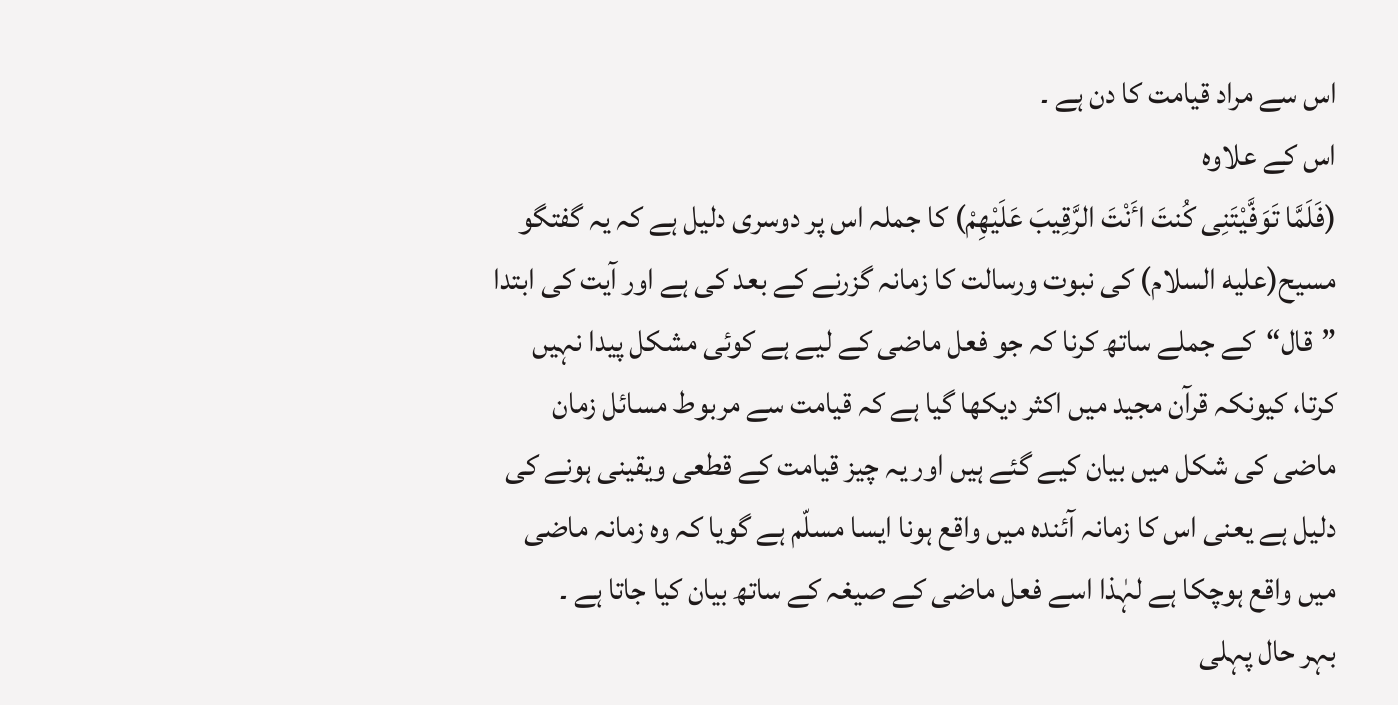اس سے مراد قیامت کا دن ہے ۔
اس کے علاوہ
(فَلَمَّا تَوَفَّیْتَنِی کُنتَ اٴَنْتَ الرَّقِیبَ عَلَیْھِمْ) کا جملہ اس پر دوسری دلیل ہے کہ یہ گفتگو مسیح(علیه السلام) کی نبوت ورسالت کا زمانہ گزرنے کے بعد کی ہے اور آیت کی ابتدا ”قال“کے جملے ساتھ کرنا کہ جو فعل ماضی کے لیے ہے کوئی مشکل پیدا نہیں کرتا، کیونکہ قرآن مجید میں اکثر دیکھا گیا ہے کہ قیامت سے مربوط مسائل زمان ماضی کی شکل میں بیان کیے گئے ہیں اور یہ چیز قیامت کے قطعی ویقینی ہونے کی دلیل ہے یعنی اس کا زمانہ آئندہ میں واقع ہونا ایسا مسلّم ہے گویا کہ وہ زمانہ ماضی میں واقع ہوچکا ہے لہٰذا اسے فعل ماضی کے صیغہ کے ساتھ بیان کیا جاتا ہے ۔
بہر حال پہلی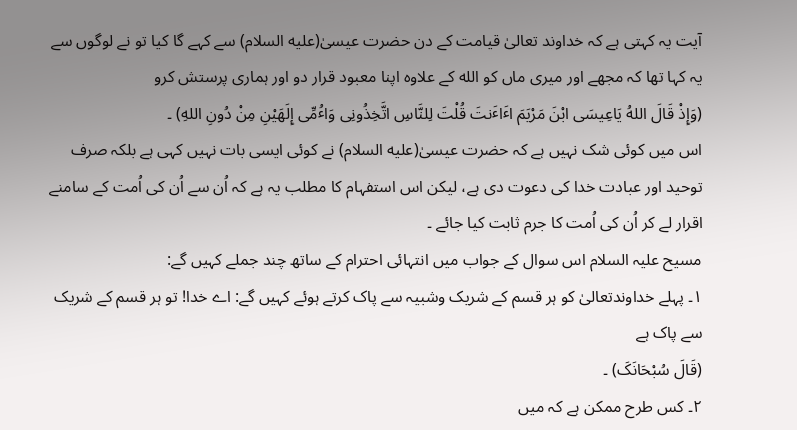آیت یہ کہتی ہے کہ خداوند تعالیٰ قیامت کے دن حضرت عیسیٰ(علیه السلام) سے کہے گا کیا تو نے لوگوں سے یہ کہا تھا کہ مجھے اور میری ماں کو الله کے علاوہ اپنا معبود قرار دو اور ہماری پرستش کرو
(وَإِذْ قَالَ اللهُ یَاعِیسَی ابْنَ مَرْیَمَ اٴَاٴَنتَ قُلْتَ لِلنَّاسِ اتَّخِذُونِی وَاٴُمِّی إِلَھَیْنِ مِنْ دُونِ اللهِ) ۔
اس میں کوئی شک نہیں ہے کہ حضرت عیسیٰ(علیه السلام) نے کوئی ایسی بات نہیں کہی ہے بلکہ صرف توحید اور عبادت خدا کی دعوت دی ہے، لیکن اس استفہام کا مطلب یہ ہے کہ اُن سے اُن کی اُمت کے سامنے اقرار لے کر اُن کی اُمت کا جرم ثابت کیا جائے ۔
مسیح علیہ السلام اس سوال کے جواب میں انتہائی احترام کے ساتھ چند جملے کہیں گے:
۱۔ پہلے خداوندتعالیٰ کو ہر قسم کے شریک وشبیہ سے پاک کرتے ہوئے کہیں گے: اے خدا! تو ہر قسم کے شریک سے پاک ہے
(قَالَ سُبْحَانَکَ) ۔
۲۔ کس طرح ممکن ہے کہ میں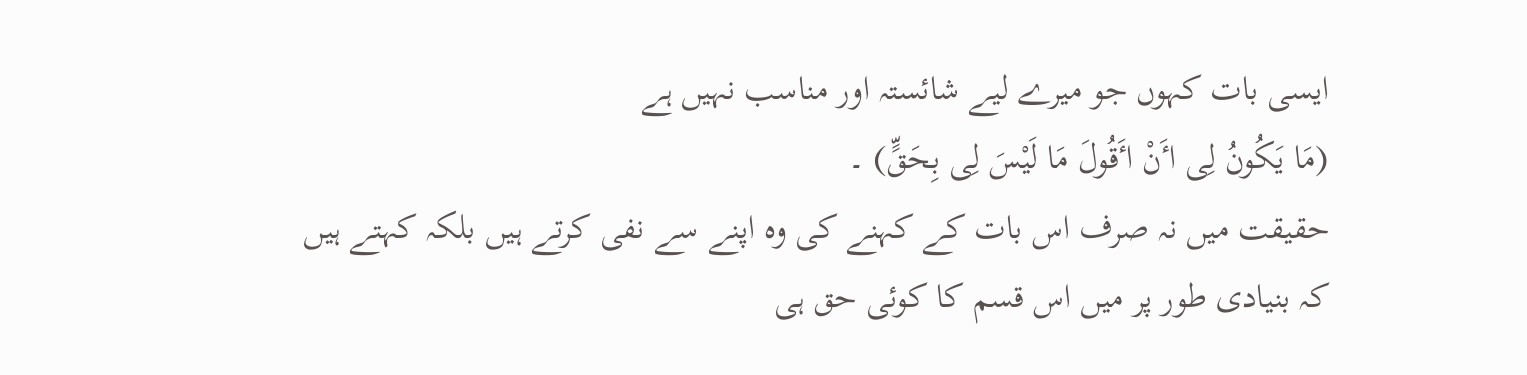ایسی بات کہوں جو میرے لیے شائستہ اور مناسب نہیں ہے
(مَا یَکُونُ لِی اٴَنْ اٴَقُولَ مَا لَیْسَ لِی بِحَقٍّ) ۔
حقیقت میں نہ صرف اس بات کے کہنے کی وہ اپنے سے نفی کرتے ہیں بلکہ کہتے ہیں کہ بنیادی طور پر میں اس قسم کا کوئی حق ہی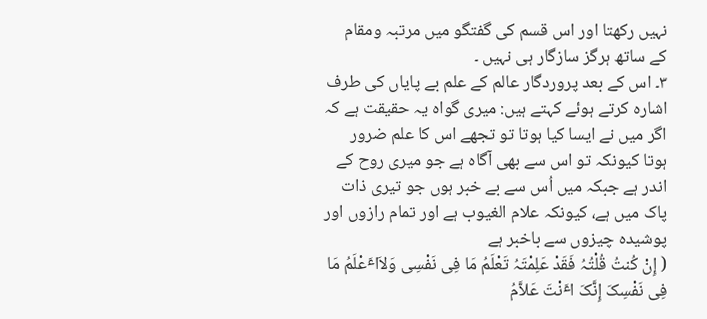نہیں رکھتا اور اس قسم کی گفتگو میں مرتبہ ومقام کے ساتھ ہرگز سازگار ہی نہیں ۔
۳۔ اس کے بعد پروردگار عالم کے علم بے پایاں کی طرف اشارہ کرتے ہوئے کہتے ہیں: میری گواہ یہ حقیقت ہے کہ اگر میں نے ایسا کیا ہوتا تو تجھے اس کا علم ضرور ہوتا کیونکہ تو اس سے بھی آگاہ ہے جو میری روح کے اندر ہے جبکہ میں اُس سے بے خبر ہوں جو تیری ذات پاک میں ہے، کیونکہ علام الغیوب ہے اور تمام رازوں اور پوشیدہ چیزوں سے باخبر ہے
( إِنْ کُنتُ قُلْتُہُ فَقَدْ عَلِمْتَہُ تَعْلَمُ مَا فِی نَفْسِی وَلاَاٴَعْلَمُ مَا فِی نَفْسِکَ إِنَّکَ اٴَنْتَ عَلاَّمُ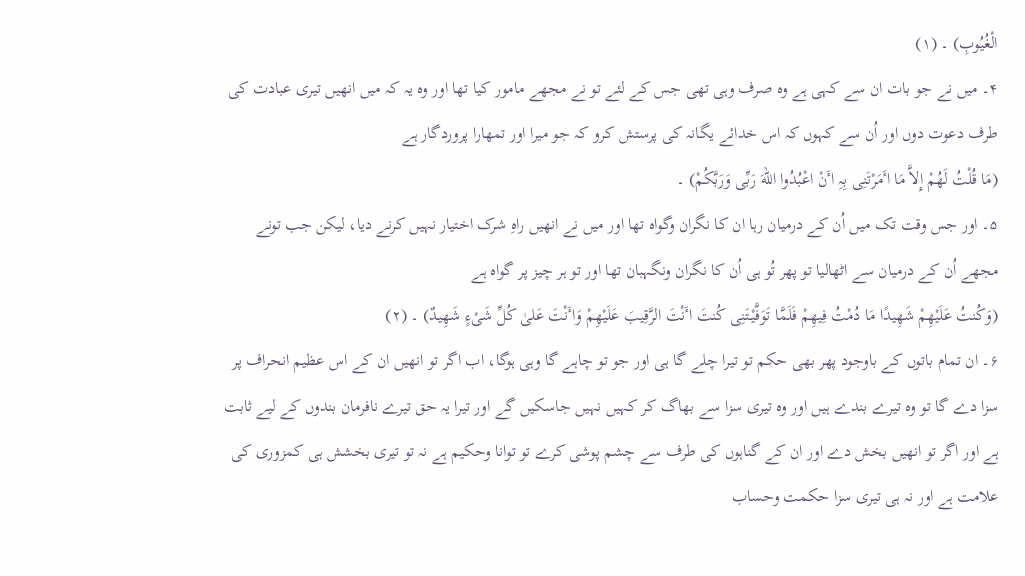الْغُیُوبِ) ۔ (۱)
۴۔ میں نے جو بات ان سے کہی ہے وہ صرف وہی تھی جس کے لئے تو نے مجھے مامور کیا تھا اور وہ یہ کہ میں انھیں تیری عبادت کی طرف دعوت دوں اور اُن سے کہوں کہ اس خدائے یگانہ کی پرستش کرو کہ جو میرا اور تمھارا پروردگار ہے
(مَا قُلْتُ لَھُمْ إِلاَّ مَا اٴَمَرْتَنِی بِہِ اٴَنْ اعْبُدُوا اللهَ رَبِّی وَرَبَّکُمْ) ۔
۵۔ اور جس وقت تک میں اُن کے درمیان رہا ان کا نگران وگواہ تھا اور میں نے انھیں راہِ شرک اختیار نہیں کرنے دیا، لیکن جب تونے مجھے اُن کے درمیان سے اٹھالیا تو پھر تُو ہی اُن کا نگران ونگہبان تھا اور تو ہر چیز پر گواہ ہے
(وَکُنتُ عَلَیْھِمْ شَھِیدًا مَا دُمْتُ فِیھِمْ فَلَمَّا تَوَفَّیْتَنِی کُنتَ اٴَنْتَ الرَّقِیبَ عَلَیْھِمْ وَاٴَنْتَ عَلیٰ کُلِّ شَیْءٍ شَھِیدٌ) ۔ (۲)
۶۔ ان تمام باتوں کے باوجود پھر بھی حکم تو تیرا چلے گا ہی اور جو تو چاہے گا وہی ہوگا، اب اگر تو انھیں ان کے اس عظیم انحراف پر سزا دے گا تو وہ تیرے بندے ہیں اور وہ تیری سزا سے بھاگ کر کہیں نہیں جاسکیں گے اور تیرا یہ حق تیرے نافرمان بندوں کے لیے ثابت ہے اور اگر تو انھیں بخش دے اور ان کے گناہوں کی طرف سے چشم پوشی کرے تو توانا وحکیم ہے نہ تو تیری بخشش ہی کمزوری کی علامت ہے اور نہ ہی تیری سزا حکمت وحساب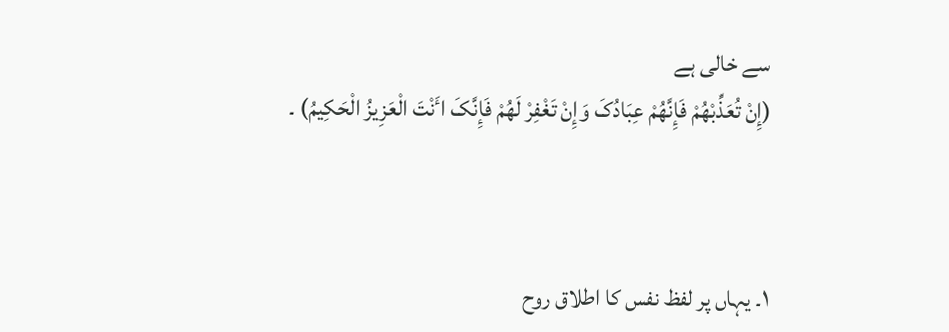سے خالی ہے
(إِنْ تُعَذِّبْھُمْ فَإِنَّھُمْ عِبَادُکَ وَإِنْ تَغْفِرْ لَھُمْ فَإِنَّکَ اٴَنْتَ الْعَزِیزُ الْحَکِیمُ) ۔



۱۔ یہاں پر لفظ نفس کا اطلاق روح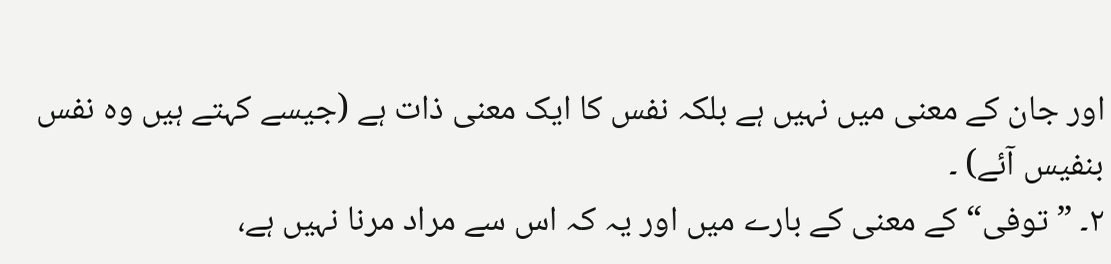اور جان کے معنی میں نہیں ہے بلکہ نفس کا ایک معنی ذات ہے (جیسے کہتے ہیں وہ نفس بنفیس آئے) ۔
۲۔ ”توفی“ کے معنی کے بارے میں اور یہ کہ اس سے مراد مرنا نہیں ہے،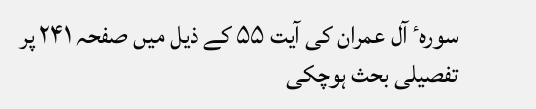سورہٴ آل عمران کی آیت ۵۵ کے ذیل میں صفحہ ۲۴۱ پر تفصیلی بحث ہوچکی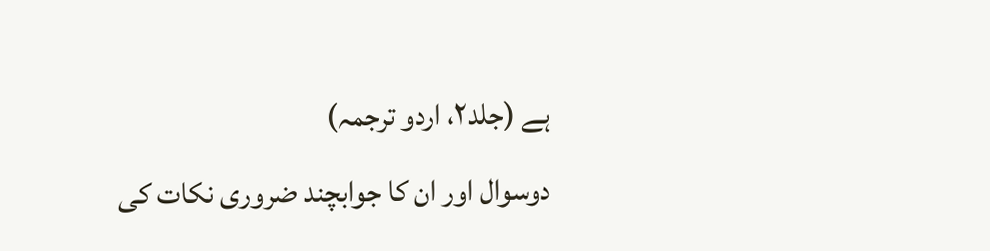ہے (جلد۲، اردو ترجمہ)
دوسوال اور ان کا جوابچند ضروری نکات کی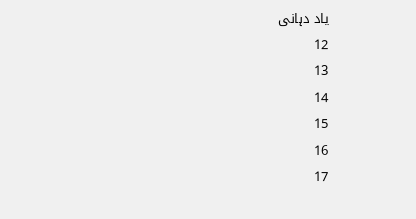یاد دہانی
12
13
14
15
16
17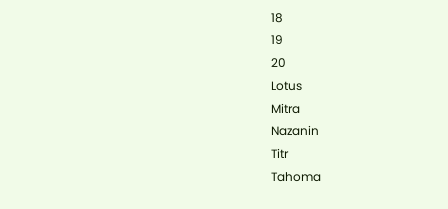18
19
20
Lotus
Mitra
Nazanin
Titr
Tahoma